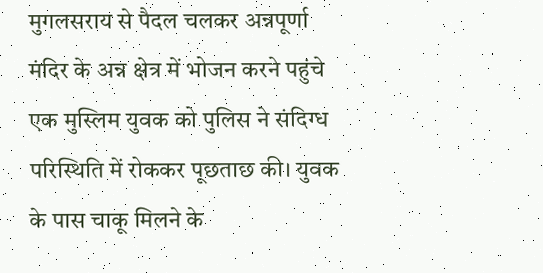मुगलसराय से पैदल चलकर अन्नपूर्णा मंदिर के अन्न क्षेत्र में भोजन करने पहुंचे एक मुस्लिम युवक को पुलिस ने संदिग्ध परिस्थिति में रोककर पूछताछ की। युवक के पास चाकू मिलने के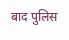बाद पुलिस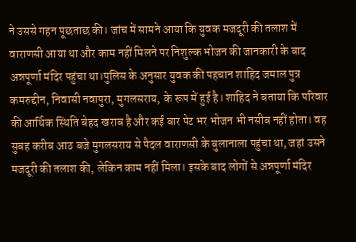ने उससे गहन पूछताछ की। जांच में सामने आया कि युवक मजदूरी की तलाश में वाराणसी आया था और काम नहीं मिलने पर निशुल्क भोजन की जानकारी के बाद अन्नपूर्णा मंदिर पहुंचा था।पुलिस के अनुसार युवक की पहचान शाहिद जमाल पुत्र कमरुद्दीन, निवासी नवापुरा, मुगलसराय, के रूप में हुई है। शाहिद ने बताया कि परिवार की आर्थिक स्थिति बेहद खराब है और कई बार पेट भर भोजन भी नसीब नहीं होता। वह सुबह करीब आठ बजे मुगलसराय से पैदल वाराणसी के बुलानाला पहुंचा था, जहां उसने मजदूरी की तलाश की, लेकिन काम नहीं मिला। इसके बाद लोगों से अन्नपूर्णा मंदिर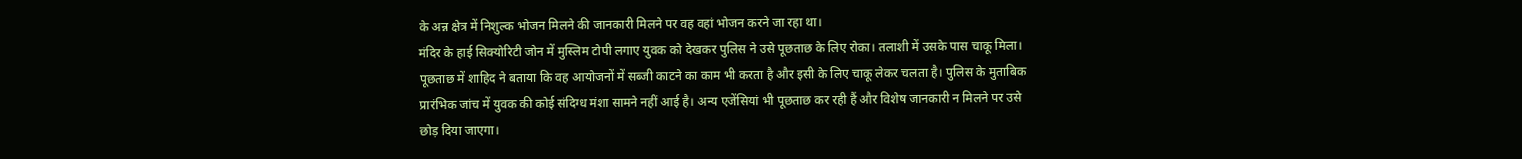के अन्न क्षेत्र में निशुल्क भोजन मिलने की जानकारी मिलने पर वह वहां भोजन करने जा रहा था।
मंदिर के हाई सिक्योरिटी जोन में मुस्लिम टोपी लगाए युवक को देखकर पुलिस ने उसे पूछताछ के लिए रोका। तलाशी में उसके पास चाकू मिला। पूछताछ में शाहिद ने बताया कि वह आयोजनों में सब्जी काटने का काम भी करता है और इसी के लिए चाकू लेकर चलता है। पुलिस के मुताबिक प्रारंभिक जांच में युवक की कोई संदिग्ध मंशा सामने नहीं आई है। अन्य एजेंसियां भी पूछताछ कर रही हैं और विशेष जानकारी न मिलने पर उसे छोड़ दिया जाएगा।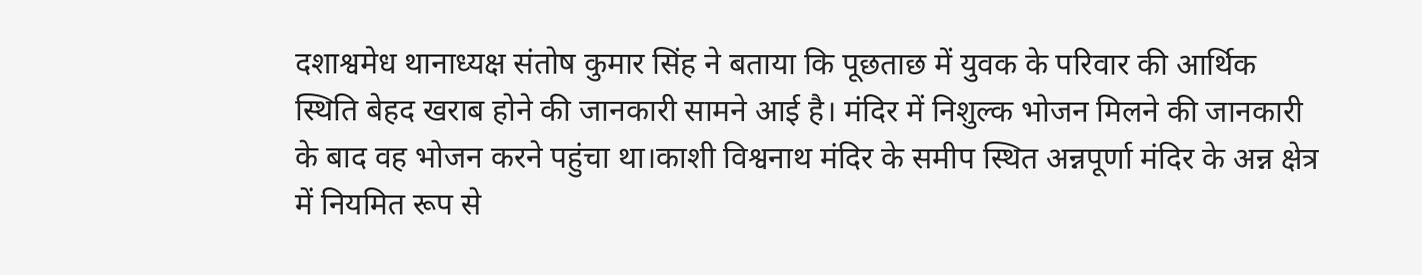दशाश्वमेध थानाध्यक्ष संतोष कुमार सिंह ने बताया कि पूछताछ में युवक के परिवार की आर्थिक स्थिति बेहद खराब होने की जानकारी सामने आई है। मंदिर में निशुल्क भोजन मिलने की जानकारी के बाद वह भोजन करने पहुंचा था।काशी विश्वनाथ मंदिर के समीप स्थित अन्नपूर्णा मंदिर के अन्न क्षेत्र में नियमित रूप से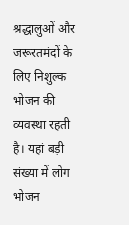श्रद्धालुओं और जरूरतमंदों के लिए निशुल्क भोजन की व्यवस्था रहती है। यहां बड़ी संख्या में लोग भोजन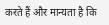करते हैं और मान्यता है कि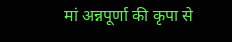मां अन्नपूर्णा की कृपा से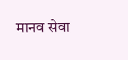मानव सेवा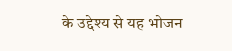के उद्देश्य से यह भोजन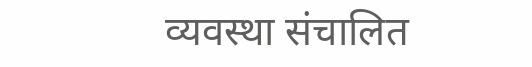व्यवस्था संचालित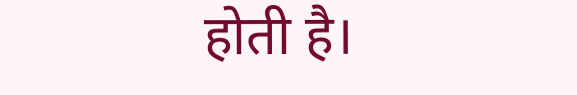होती है।